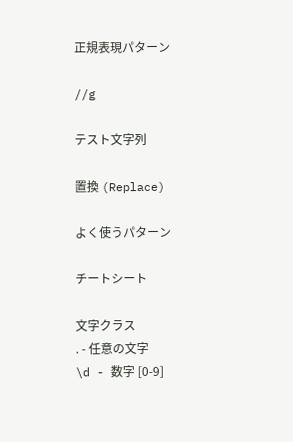正規表現パターン

//g

テスト文字列

置換 (Replace)

よく使うパターン

チートシート

文字クラス
. - 任意の文字
\d - 数字 [0-9]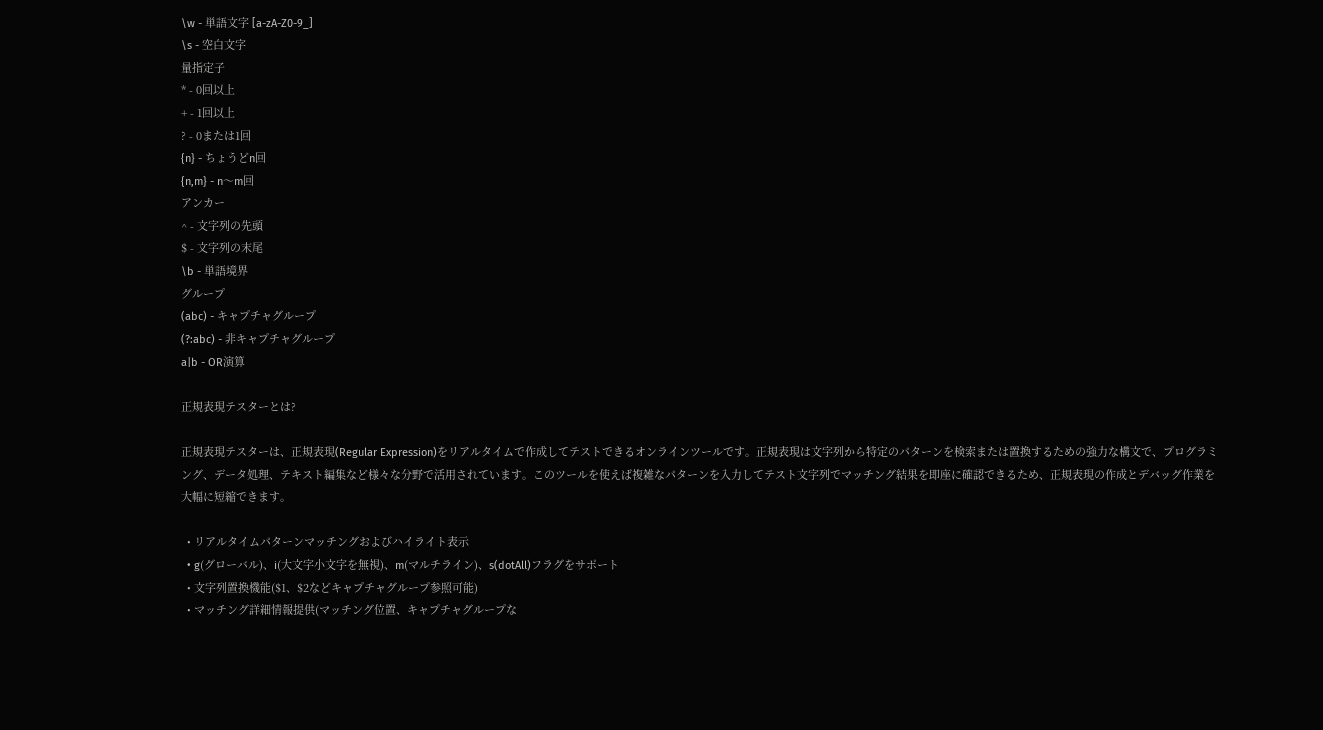\w - 単語文字 [a-zA-Z0-9_]
\s - 空白文字
量指定子
* - 0回以上
+ - 1回以上
? - 0または1回
{n} - ちょうどn回
{n,m} - n〜m回
アンカー
^ - 文字列の先頭
$ - 文字列の末尾
\b - 単語境界
グループ
(abc) - キャプチャグループ
(?:abc) - 非キャプチャグループ
a|b - OR演算

正規表現テスターとは?

正規表現テスターは、正規表現(Regular Expression)をリアルタイムで作成してテストできるオンラインツールです。正規表現は文字列から特定のパターンを検索または置換するための強力な構文で、プログラミング、データ処理、テキスト編集など様々な分野で活用されています。このツールを使えば複雑なパターンを入力してテスト文字列でマッチング結果を即座に確認できるため、正規表現の作成とデバッグ作業を大幅に短縮できます。

  • リアルタイムパターンマッチングおよびハイライト表示
  • g(グローバル)、i(大文字小文字を無視)、m(マルチライン)、s(dotAll)フラグをサポート
  • 文字列置換機能($1、$2などキャプチャグループ参照可能)
  • マッチング詳細情報提供(マッチング位置、キャプチャグループな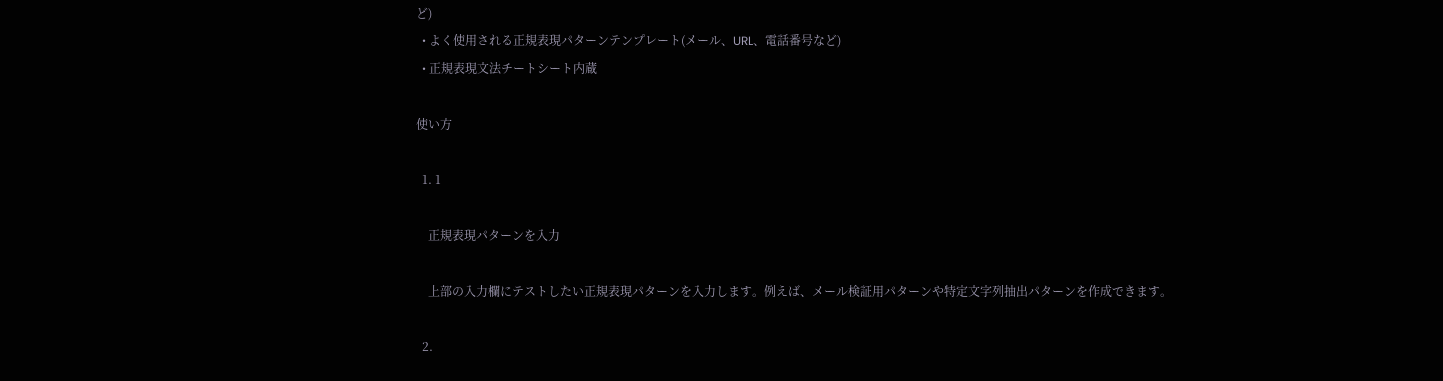ど)
  • よく使用される正規表現パターンテンプレート(メール、URL、電話番号など)
  • 正規表現文法チートシート内蔵

使い方

  1. 1

    正規表現パターンを入力

    上部の入力欄にテストしたい正規表現パターンを入力します。例えば、メール検証用パターンや特定文字列抽出パターンを作成できます。

  2.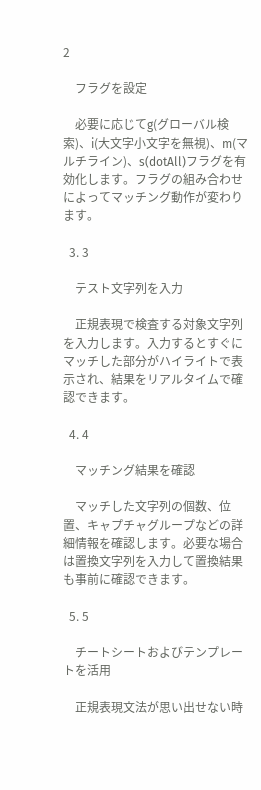2

    フラグを設定

    必要に応じてg(グローバル検索)、i(大文字小文字を無視)、m(マルチライン)、s(dotAll)フラグを有効化します。フラグの組み合わせによってマッチング動作が変わります。

  3. 3

    テスト文字列を入力

    正規表現で検査する対象文字列を入力します。入力するとすぐにマッチした部分がハイライトで表示され、結果をリアルタイムで確認できます。

  4. 4

    マッチング結果を確認

    マッチした文字列の個数、位置、キャプチャグループなどの詳細情報を確認します。必要な場合は置換文字列を入力して置換結果も事前に確認できます。

  5. 5

    チートシートおよびテンプレートを活用

    正規表現文法が思い出せない時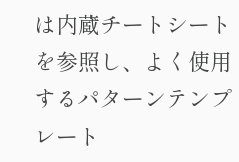は内蔵チートシートを参照し、よく使用するパターンテンプレート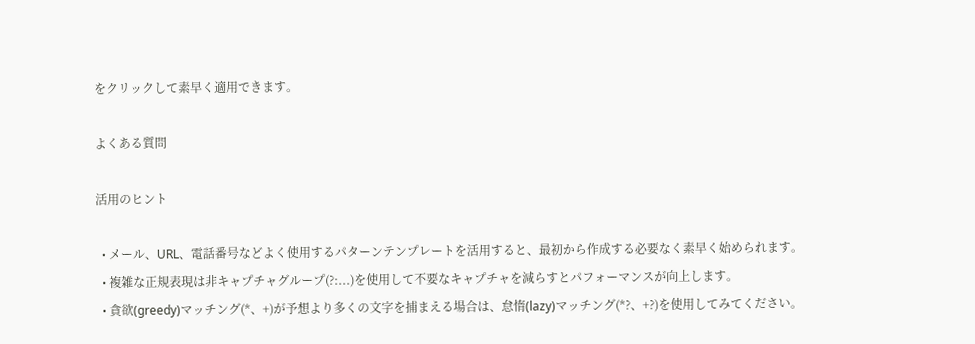をクリックして素早く適用できます。

よくある質問

活用のヒント

  • メール、URL、電話番号などよく使用するパターンテンプレートを活用すると、最初から作成する必要なく素早く始められます。
  • 複雑な正規表現は非キャプチャグループ(?:...)を使用して不要なキャプチャを減らすとパフォーマンスが向上します。
  • 貪欲(greedy)マッチング(*、+)が予想より多くの文字を捕まえる場合は、怠惰(lazy)マッチング(*?、+?)を使用してみてください。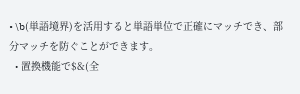• \b(単語境界)を活用すると単語単位で正確にマッチでき、部分マッチを防ぐことができます。
  • 置換機能で$&(全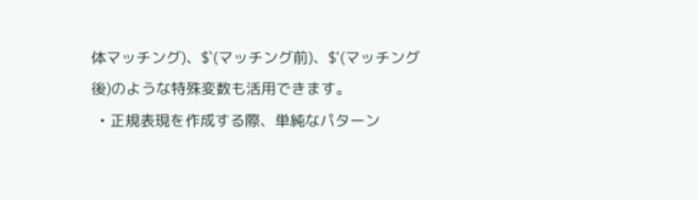体マッチング)、$`(マッチング前)、$'(マッチング後)のような特殊変数も活用できます。
  • 正規表現を作成する際、単純なパターン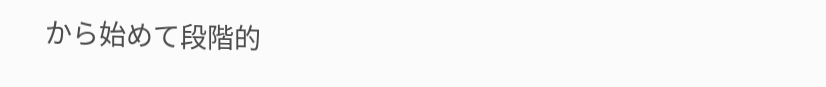から始めて段階的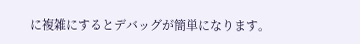に複雑にするとデバッグが簡単になります。